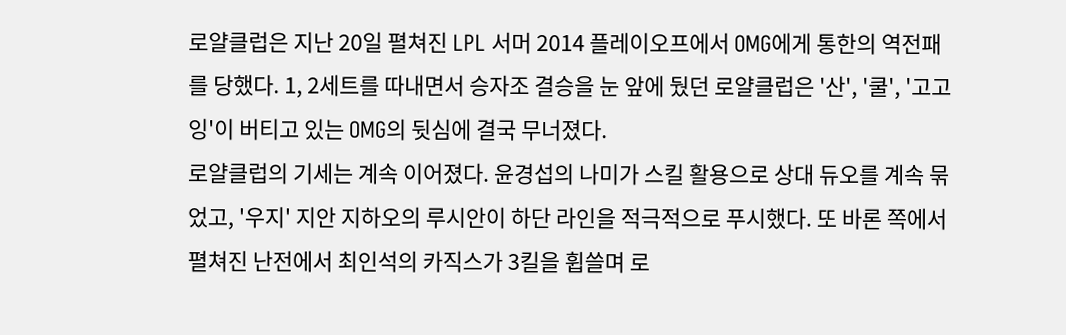로얄클럽은 지난 20일 펼쳐진 LPL 서머 2014 플레이오프에서 OMG에게 통한의 역전패를 당했다. 1, 2세트를 따내면서 승자조 결승을 눈 앞에 뒀던 로얄클럽은 '산', '쿨', '고고잉'이 버티고 있는 OMG의 뒷심에 결국 무너졌다.
로얄클럽의 기세는 계속 이어졌다. 윤경섭의 나미가 스킬 활용으로 상대 듀오를 계속 묶었고, '우지' 지안 지하오의 루시안이 하단 라인을 적극적으로 푸시했다. 또 바론 쪽에서 펼쳐진 난전에서 최인석의 카직스가 3킬을 휩쓸며 로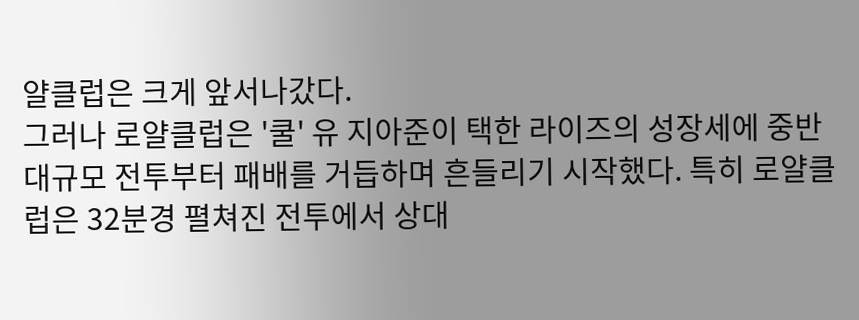얄클럽은 크게 앞서나갔다.
그러나 로얄클럽은 '쿨' 유 지아준이 택한 라이즈의 성장세에 중반 대규모 전투부터 패배를 거듭하며 흔들리기 시작했다. 특히 로얄클럽은 32분경 펼쳐진 전투에서 상대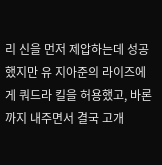리 신을 먼저 제압하는데 성공했지만 유 지아준의 라이즈에게 쿼드라 킬을 허용했고, 바론까지 내주면서 결국 고개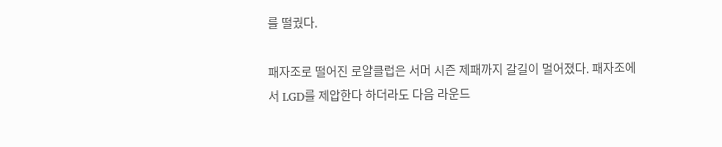를 떨궜다.

패자조로 떨어진 로얄클럽은 서머 시즌 제패까지 갈길이 멀어졌다. 패자조에서 LGD를 제압한다 하더라도 다음 라운드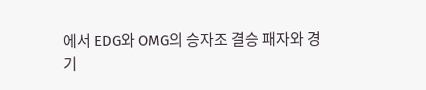에서 EDG와 OMG의 승자조 결승 패자와 경기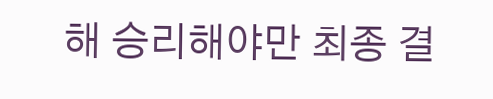해 승리해야만 최종 결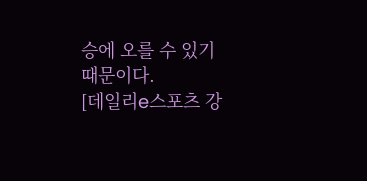승에 오를 수 있기 때문이다.
[데일리e스포츠 강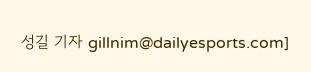성길 기자 gillnim@dailyesports.com]